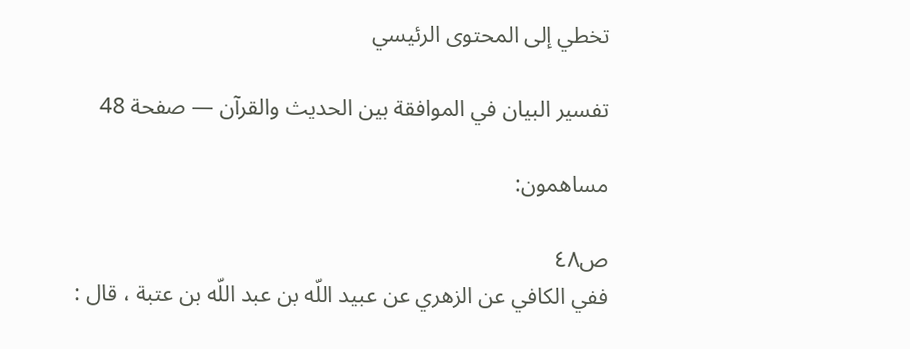تخطي إلى المحتوى الرئيسي

تفسير البيان في الموافقة بين الحديث والقرآن — صفحة 48

مساهمون:

ص٤٨
ففي الكافي عن الزهري عن عبيد اللّه بن عبد اللّه بن عتبة ، قال :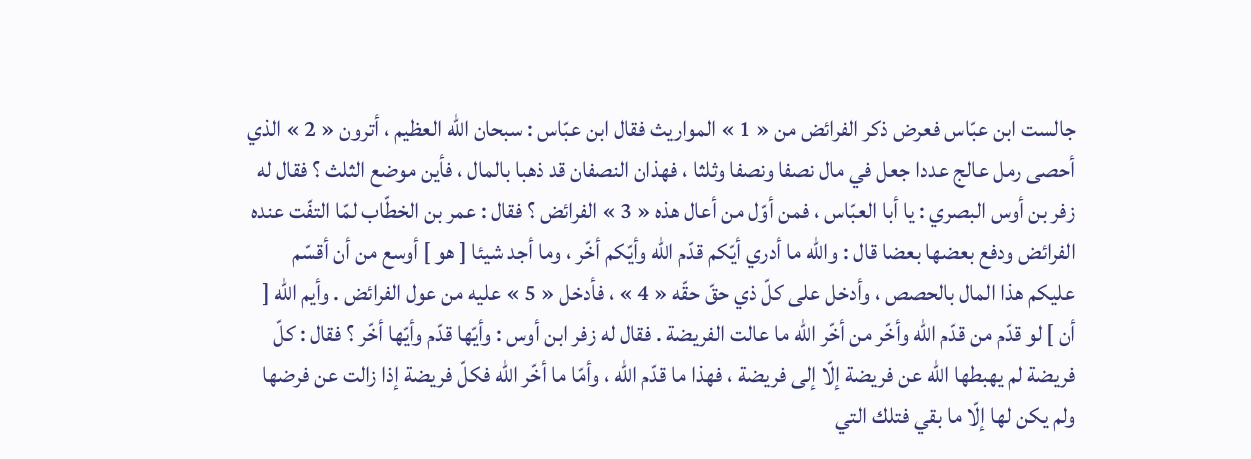جالست ابن عبّاس فعرض ذكر الفرائض من « 1 » المواريث فقال ابن عبّاس : سبحان اللّه العظيم ، أترون « 2 » الذي أحصى رمل عالج عددا جعل في مال نصفا ونصفا وثلثا ، فهذان النصفان قد ذهبا بالمال ، فأين موضع الثلث ؟ فقال له زفر بن أوس البصري : يا أبا العبّاس ، فمن أوّل من أعال هذه « 3 » الفرائض ؟ فقال : عمر بن الخطّاب لمّا التفّت عنده الفرائض ودفع بعضها بعضا قال : واللّه ما أدري أيّكم قدّم اللّه وأيّكم أخّر ، وما أجد شيئا [ هو ] أوسع من أن أقسّم عليكم هذا المال بالحصص ، وأدخل على كلّ ذي حقّ حقّه « 4 » ، فأدخل « 5 » عليه من عول الفرائض . وأيم اللّه [ أن ] لو قدّم من قدّم اللّه وأخّر من أخّر اللّه ما عالت الفريضة . فقال له زفر ابن أوس : وأيّها قدّم وأيّها أخّر ؟ فقال : كلّ فريضة لم يهبطها اللّه عن فريضة إلّا إلى فريضة ، فهذا ما قدّم اللّه ، وأمّا ما أخّر اللّه فكلّ فريضة إذا زالت عن فرضها ولم يكن لها إلّا ما بقي فتلك التي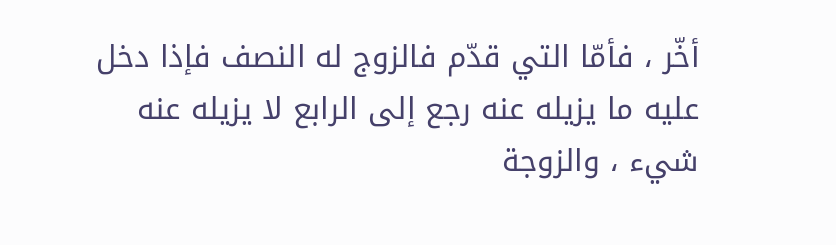أخّر ، فأمّا التي قدّم فالزوج له النصف فإذا دخل عليه ما يزيله عنه رجع إلى الرابع لا يزيله عنه شيء ، والزوجة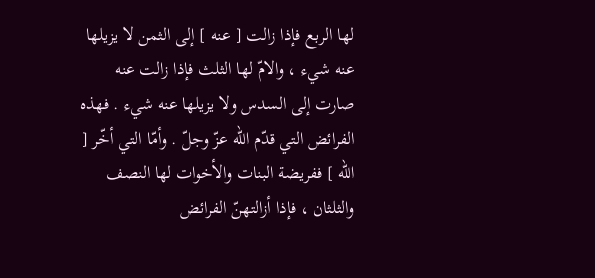لها الربع فإذا زالت [ عنه ] إلى الثمن لا يزيلها عنه شيء ، والامّ لها الثلث فإذا زالت عنه صارت إلى السدس ولا يزيلها عنه شيء . فهذه الفرائض التي قدّم اللّه عزّ وجلّ . وأمّا التي أخّر [ اللّه ] ففريضة البنات والأخوات لها النصف والثلثان ، فإذا أزالتهنّ الفرائض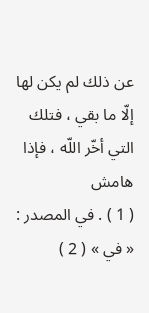عن ذلك لم يكن لها إلّا ما بقي ، فتلك التي أخّر اللّه ، فإذا
هامش
( 1 ) . في المصدر : « في » ( 2 )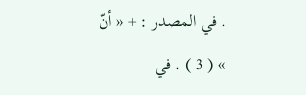. في المصدر : + « أنّ » ( 3 ) . في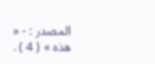المصدر : - « هذه » ( 4 ) .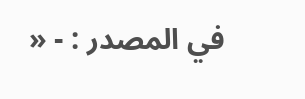في المصدر : - «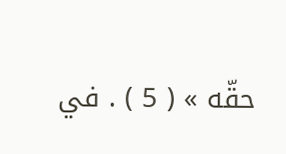حقّه » ( 5 ) . في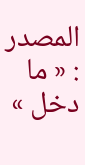المصدر : « ما دخل »